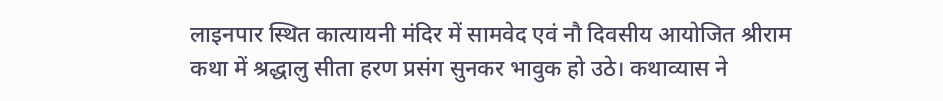लाइनपार स्थित कात्यायनी मंदिर में सामवेद एवं नौ दिवसीय आयोजित श्रीराम कथा में श्रद्धालु सीता हरण प्रसंग सुनकर भावुक हो उठे। कथाव्यास ने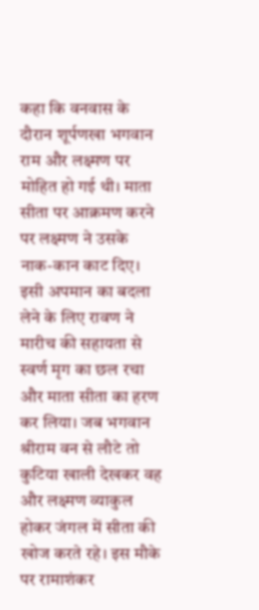कहा कि वनवास के दौरान शूर्पणखा भगवान राम और लक्ष्मण पर मोहित हो गई थी। माता सीता पर आक्रमण करने पर लक्ष्मण ने उसके नाक-कान काट दिए। इसी अपमान का बदला लेने के लिए रावण ने मारीच की सहायता से स्वर्ण मृग का छल रचा और माता सीता का हरण कर लिया। जब भगवान श्रीराम वन से लौटे तो कुटिया खाली देखकर वह और लक्ष्मण व्याकुल होकर जंगल में सीता की खोज करते रहे। इस मौके पर रामाशंकर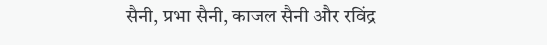सैनी, प्रभा सैनी, काजल सैनी और रविंद्र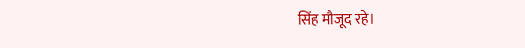सिंह मौजूद रहे।